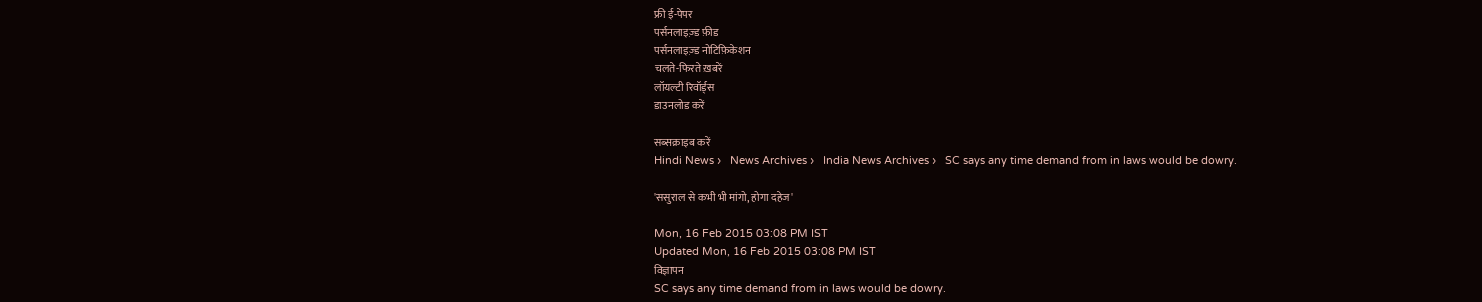फ्री ई-पेपर
पर्सनलाइज़्ड फ़ीड
पर्सनलाइज़्ड नोटिफ़िकेशन
चलते-फिरते ख़बरें
लॉयल्टी रिवॉर्ड्स
डाउनलोड करें

सब्सक्राइब करें
Hindi News ›   News Archives ›   India News Archives ›   SC says any time demand from in laws would be dowry.

'ससुराल से कभी भी मांगो, होगा दहेज'

Mon, 16 Feb 2015 03:08 PM IST
Updated Mon, 16 Feb 2015 03:08 PM IST
विज्ञापन
SC says any time demand from in laws would be dowry.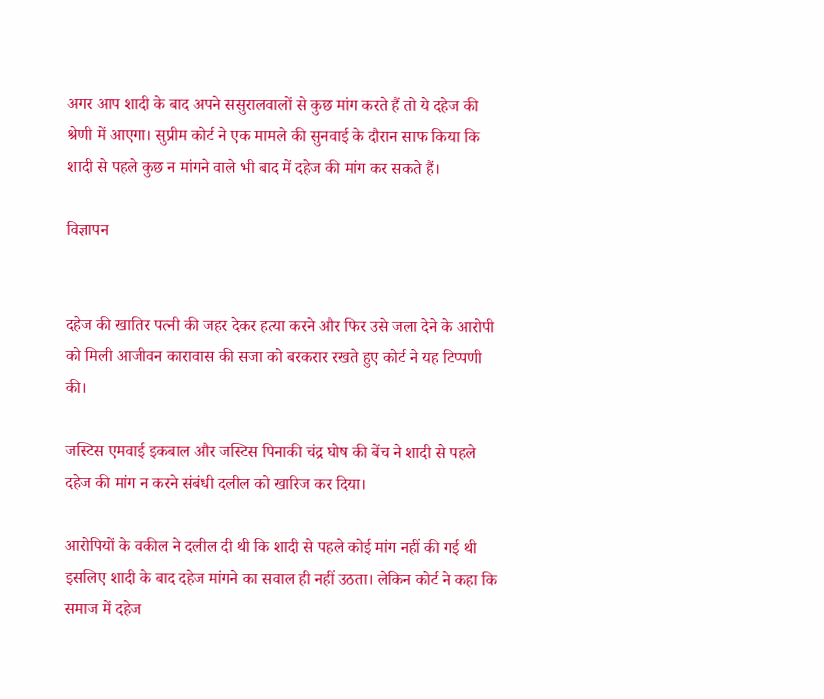अगर आप शादी के बाद अपने ससुरालवालों से कुछ मांग करते हैं तो ये दहेज की श्रेणी में आएगा। सुप्रीम कोर्ट ने एक मामले की सुनवाई के दौरान साफ किया कि शादी से पहले कुछ न मांगने वाले भी बाद में दहेज की मांग कर सकते हैं।

विज्ञापन


दहेज की खातिर पत्नी की जहर देकर हत्या करने और फिर उसे जला देने के आरोपी को मिली आजीवन कारावास की सजा को बरकरार रखते हुए कोर्ट ने यह टिप्पणी की।

जस्टिस एमवाई इकबाल और जस्टिस पिनाकी चंद्र घोष की बेंच ने शादी से पहले दहेज की मांग न करने संबंधी दलील को खारिज कर दिया।

आरोपियों के वकील ने दलील दी थी कि शादी से पहले कोई मांग नहीं की गई थी इसलिए शादी के बाद दहेज मांगने का सवाल ही नहीं उठता। लेकिन कोर्ट ने कहा कि समाज में दहेज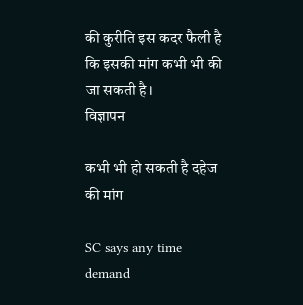की कुरीति इस कदर फैली है कि इसकी मांग कभी भी की जा सकती है।
विज्ञापन

कभी भी हो सकती है दहेज की मांग

SC says any time demand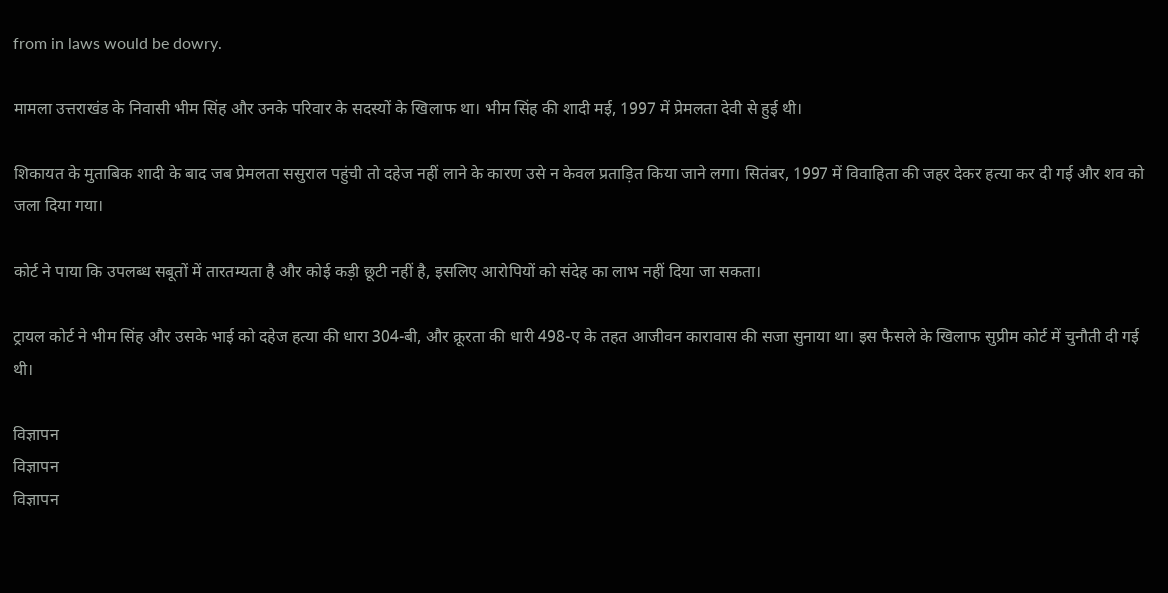from in laws would be dowry.

मामला उत्तराखंड के निवासी भीम सिंह और उनके परिवार के सदस्यों के खिलाफ था। भीम सिंह की शादी मई, 1997 में प्रेमलता देवी से हुई थी।

शिकायत के मुताबिक शादी के बाद जब प्रेमलता ससुराल पहुंची तो दहेज नहीं लाने के कारण उसे न केवल प्रताड़ित किया जाने लगा। सितंबर, 1997 में विवाहिता की जहर देकर हत्या कर दी गई और शव को जला दिया गया।

कोर्ट ने पाया कि उपलब्ध सबूतों में तारतम्यता है और कोई कड़ी छूटी नहीं है, इसलिए आरोपियों को संदेह का लाभ नहीं दिया जा सकता।

ट्रायल कोर्ट ने भीम सिंह और उसके भाई को दहेज हत्या की धारा 304-बी, और क्रूरता की धारी 498-ए के तहत आजीवन कारावास की सजा सुनाया था। इस फैसले के खिलाफ सुप्रीम कोर्ट में चुनौती दी गई थी।

विज्ञापन
विज्ञापन
विज्ञापन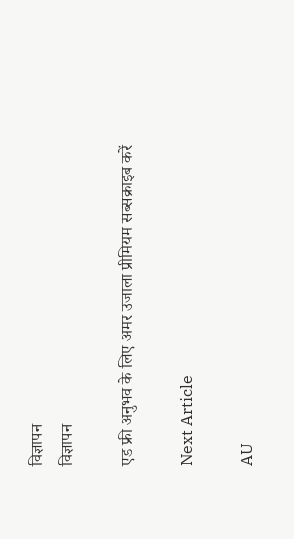विज्ञापन
विज्ञापन

एड फ्री अनुभव के लिए अमर उजाला प्रीमियम सब्सक्राइब करें

Next Article

AU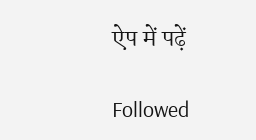ऐप में पढ़ें

Followed